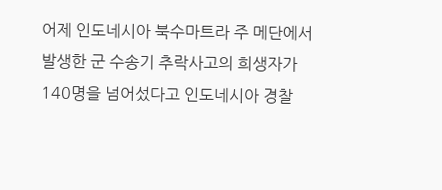어제 인도네시아 북수마트라 주 메단에서 발생한 군 수송기 추락사고의 희생자가 140명을 넘어섰다고 인도네시아 경찰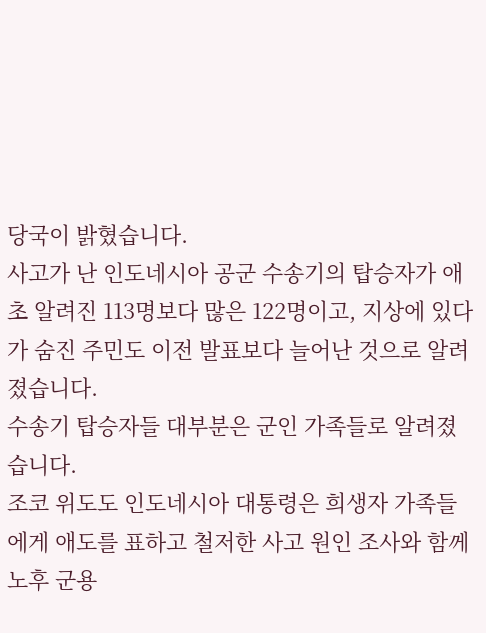당국이 밝혔습니다.
사고가 난 인도네시아 공군 수송기의 탑승자가 애초 알려진 113명보다 많은 122명이고, 지상에 있다가 숨진 주민도 이전 발표보다 늘어난 것으로 알려졌습니다.
수송기 탑승자들 대부분은 군인 가족들로 알려졌습니다.
조코 위도도 인도네시아 대통령은 희생자 가족들에게 애도를 표하고 철저한 사고 원인 조사와 함께 노후 군용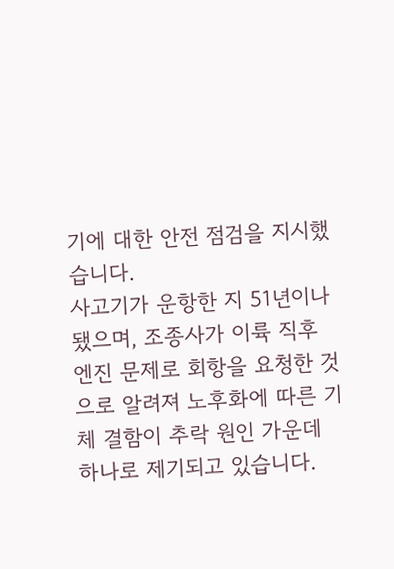기에 대한 안전 점검을 지시했습니다.
사고기가 운항한 지 51년이나 됐으며, 조종사가 이륙 직후 엔진 문제로 회항을 요청한 것으로 알려져 노후화에 따른 기체 결함이 추락 원인 가운데 하나로 제기되고 있습니다.